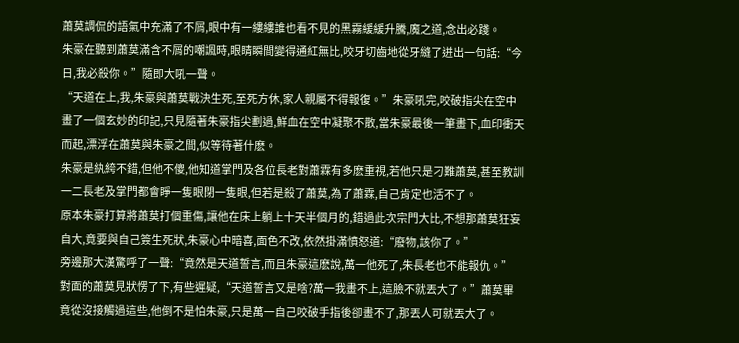蕭莫調侃的語氣中充滿了不屑,眼中有一縷縷誰也看不見的黑霧緩緩升騰,魔之道,念出必踐。
朱豪在聽到蕭莫滿含不屑的嘲諷時,眼睛瞬間變得通紅無比,咬牙切齒地從牙縫了迸出一句話:“今日,我必殺你。”隨即大吼一聲。
“天道在上,我,朱豪與蕭莫戰決生死,至死方休,家人親屬不得報復。”朱豪吼完,咬破指尖在空中畫了一個玄妙的印記,只見隨著朱豪指尖劃過,鮮血在空中凝聚不散,當朱豪最後一筆畫下,血印衝天而起,漂浮在蕭莫與朱豪之間,似等待著什麽。
朱豪是紈絝不錯,但他不傻,他知道掌門及各位長老對蕭霖有多麽重視,若他只是刁難蕭莫,甚至教訓一二長老及掌門都會睜一隻眼閉一隻眼,但若是殺了蕭莫,為了蕭霖,自己肯定也活不了。
原本朱豪打算將蕭莫打個重傷,讓他在床上躺上十天半個月的,錯過此次宗門大比,不想那蕭莫狂妄自大,竟要與自己簽生死狀,朱豪心中暗喜,面色不改,依然掛滿憤怒道:“廢物,該你了。”
旁邊那大漢驚呼了一聲:“竟然是天道誓言,而且朱豪這麽說,萬一他死了,朱長老也不能報仇。”
對面的蕭莫見狀愣了下,有些遲疑,“天道誓言又是啥?萬一我畫不上,這臉不就丟大了。”蕭莫畢竟從沒接觸過這些,他倒不是怕朱豪,只是萬一自己咬破手指後卻畫不了,那丟人可就丟大了。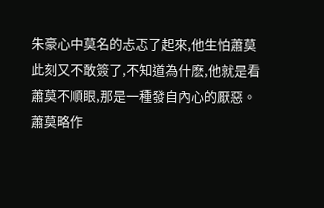朱豪心中莫名的忐忑了起來,他生怕蕭莫此刻又不敢簽了,不知道為什麽,他就是看蕭莫不順眼,那是一種發自內心的厭惡。
蕭莫略作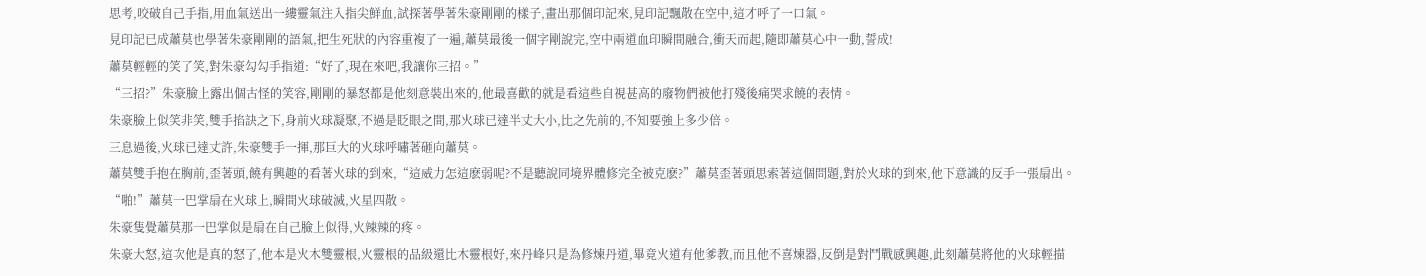思考,咬破自己手指,用血氣送出一縷靈氣注入指尖鮮血,試探著學著朱豪剛剛的樣子,畫出那個印記來,見印記飄散在空中,這才呼了一口氣。
見印記已成蕭莫也學著朱豪剛剛的語氣,把生死狀的內容重複了一遍,蕭莫最後一個字剛說完,空中兩道血印瞬間融合,衝天而起,隨即蕭莫心中一動,誓成!
蕭莫輕輕的笑了笑,對朱豪勾勾手指道:“好了,現在來吧,我讓你三招。”
“三招?”朱豪臉上露出個古怪的笑容,剛剛的暴怒都是他刻意裝出來的,他最喜歡的就是看這些自視甚高的廢物們被他打殘後痛哭求饒的表情。
朱豪臉上似笑非笑,雙手掐訣之下,身前火球凝聚,不過是眨眼之間,那火球已達半丈大小,比之先前的,不知要強上多少倍。
三息過後,火球已達丈許,朱豪雙手一揮,那巨大的火球呼嘯著砸向蕭莫。
蕭莫雙手抱在胸前,歪著頭,饒有興趣的看著火球的到來,“這威力怎這麽弱呢?不是聽說同境界體修完全被克麽?”蕭莫歪著頭思索著這個問題,對於火球的到來,他下意識的反手一張扇出。
“啪!”蕭莫一巴掌扇在火球上,瞬間火球破滅,火星四散。
朱豪隻覺蕭莫那一巴掌似是扇在自己臉上似得,火辣辣的疼。
朱豪大怒,這次他是真的怒了,他本是火木雙靈根,火靈根的品級還比木靈根好,來丹峰只是為修煉丹道,畢竟火道有他爹教,而且他不喜煉器,反倒是對鬥戰感興趣,此刻蕭莫將他的火球輕描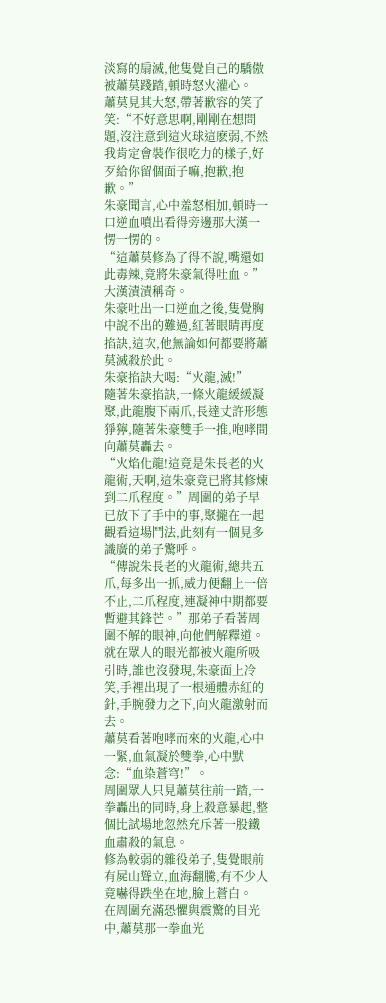淡寫的扇滅,他隻覺自己的驕傲被蕭莫踐踏,頓時怒火灌心。
蕭莫見其大怒,帶著歉容的笑了笑:“不好意思啊,剛剛在想問題,沒注意到這火球這麽弱,不然我肯定會裝作很吃力的樣子,好歹給你留個面子嘛,抱歉,抱歉。”
朱豪聞言,心中羞怒相加,頓時一口逆血噴出看得旁邊那大漢一愣一愣的。
“這蕭莫修為了得不說,嘴還如此毒辣,竟將朱豪氣得吐血。”大漢漬漬稱奇。
朱豪吐出一口逆血之後,隻覺胸中說不出的難過,紅著眼睛再度掐訣,這次,他無論如何都要將蕭莫滅殺於此。
朱豪掐訣大喝:“火龍,滅!”
隨著朱豪掐訣,一條火龍緩緩凝聚,此龍腹下兩爪,長達丈許形態猙獰,隨著朱豪雙手一推,咆哮間向蕭莫轟去。
“火焰化龍!這竟是朱長老的火龍術,天啊,這朱豪竟已將其修煉到二爪程度。”周圍的弟子早已放下了手中的事,聚攏在一起觀看這場鬥法,此刻有一個見多識廣的弟子驚呼。
“傳說朱長老的火龍術,總共五爪,每多出一抓,威力便翻上一倍不止,二爪程度,連凝神中期都要暫避其鋒芒。”那弟子看著周圍不解的眼神,向他們解釋道。
就在眾人的眼光都被火龍所吸引時,誰也沒發現,朱豪面上冷笑,手裡出現了一根通體赤紅的針,手腕發力之下,向火龍激射而去。
蕭莫看著咆哮而來的火龍,心中一緊,血氣凝於雙拳,心中默念:“血染蒼穹!”。
周圍眾人只見蕭莫往前一踏,一拳轟出的同時,身上殺意暴起,整個比試場地忽然充斥著一股鐵血肅殺的氣息。
修為較弱的雜役弟子,隻覺眼前有屍山聳立,血海翻騰,有不少人竟嚇得跌坐在地,臉上蒼白。
在周圍充滿恐懼與震驚的目光中,蕭莫那一拳血光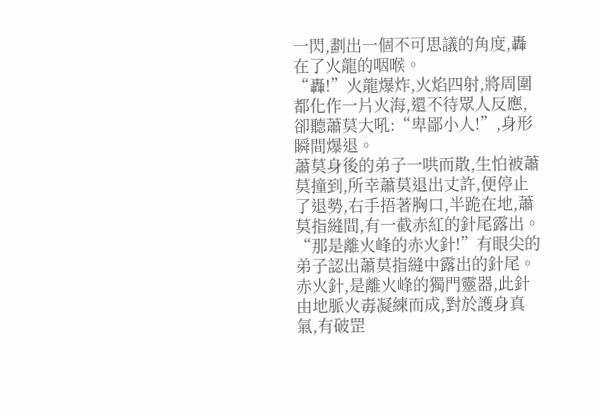一閃,劃出一個不可思議的角度,轟在了火龍的咽喉。
“轟!”火龍爆炸,火焰四射,將周圍都化作一片火海,還不待眾人反應,卻聽蕭莫大吼:“卑鄙小人!”,身形瞬間爆退。
蕭莫身後的弟子一哄而散,生怕被蕭莫撞到,所幸蕭莫退出丈許,便停止了退勢,右手捂著胸口,半跪在地,蕭莫指縫間,有一截赤紅的針尾露出。
“那是離火峰的赤火針!”有眼尖的弟子認出蕭莫指縫中露出的針尾。
赤火針,是離火峰的獨門靈器,此針由地脈火毒凝練而成,對於護身真氣,有破罡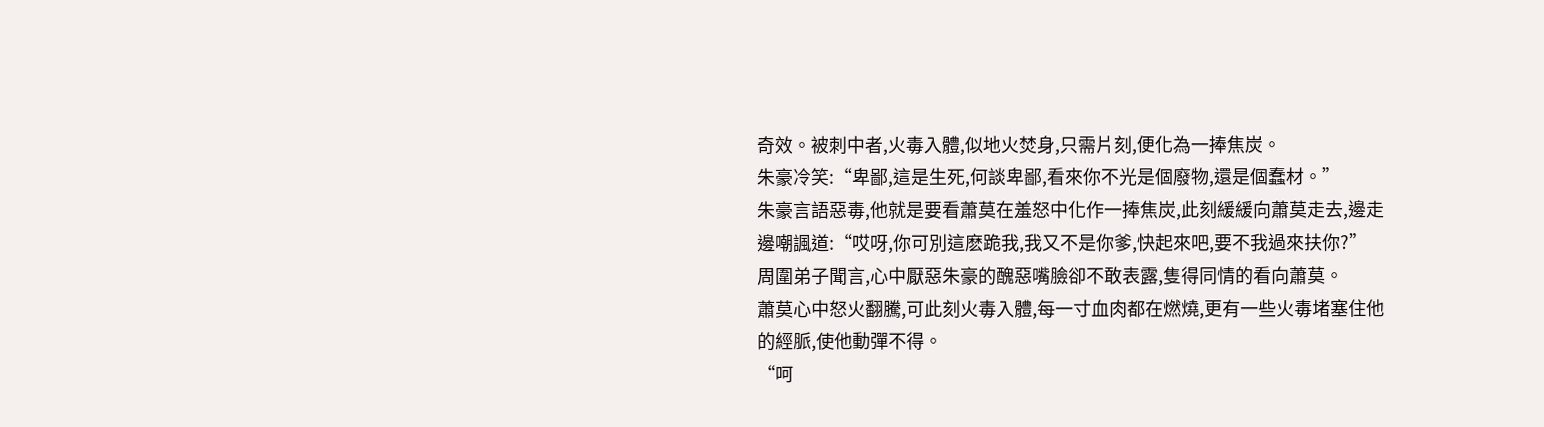奇效。被刺中者,火毒入體,似地火焚身,只需片刻,便化為一捧焦炭。
朱豪冷笑:“卑鄙,這是生死,何談卑鄙,看來你不光是個廢物,還是個蠢材。”
朱豪言語惡毒,他就是要看蕭莫在羞怒中化作一捧焦炭,此刻緩緩向蕭莫走去,邊走邊嘲諷道:“哎呀,你可別這麽跪我,我又不是你爹,快起來吧,要不我過來扶你?”
周圍弟子聞言,心中厭惡朱豪的醜惡嘴臉卻不敢表露,隻得同情的看向蕭莫。
蕭莫心中怒火翻騰,可此刻火毒入體,每一寸血肉都在燃燒,更有一些火毒堵塞住他的經脈,使他動彈不得。
“呵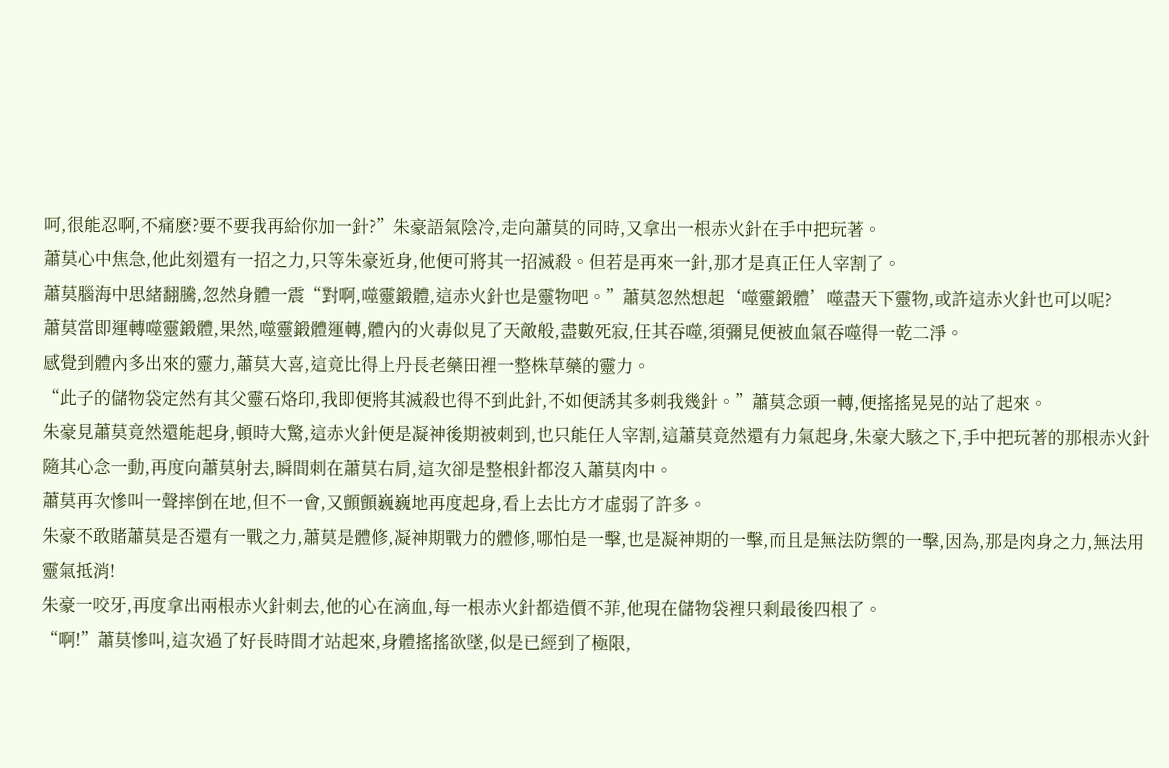呵,很能忍啊,不痛麽?要不要我再給你加一針?”朱豪語氣陰冷,走向蕭莫的同時,又拿出一根赤火針在手中把玩著。
蕭莫心中焦急,他此刻還有一招之力,只等朱豪近身,他便可將其一招滅殺。但若是再來一針,那才是真正任人宰割了。
蕭莫腦海中思緒翻騰,忽然身體一震“對啊,噬靈鍛體,這赤火針也是靈物吧。”蕭莫忽然想起‘噬靈鍛體’噬盡天下靈物,或許這赤火針也可以呢?
蕭莫當即運轉噬靈鍛體,果然,噬靈鍛體運轉,體內的火毒似見了天敵般,盡數死寂,任其吞噬,須彌見便被血氣吞噬得一乾二淨。
感覺到體內多出來的靈力,蕭莫大喜,這竟比得上丹長老藥田裡一整株草藥的靈力。
“此子的儲物袋定然有其父靈石烙印,我即便將其滅殺也得不到此針,不如便誘其多刺我幾針。”蕭莫念頭一轉,便搖搖晃晃的站了起來。
朱豪見蕭莫竟然還能起身,頓時大驚,這赤火針便是凝神後期被刺到,也只能任人宰割,這蕭莫竟然還有力氣起身,朱豪大駭之下,手中把玩著的那根赤火針隨其心念一動,再度向蕭莫射去,瞬間刺在蕭莫右肩,這次卻是整根針都沒入蕭莫肉中。
蕭莫再次慘叫一聲摔倒在地,但不一會,又顫顫巍巍地再度起身,看上去比方才虛弱了許多。
朱豪不敢賭蕭莫是否還有一戰之力,蕭莫是體修,凝神期戰力的體修,哪怕是一擊,也是凝神期的一擊,而且是無法防禦的一擊,因為,那是肉身之力,無法用靈氣抵消!
朱豪一咬牙,再度拿出兩根赤火針刺去,他的心在滴血,每一根赤火針都造價不菲,他現在儲物袋裡只剩最後四根了。
“啊!”蕭莫慘叫,這次過了好長時間才站起來,身體搖搖欲墜,似是已經到了極限,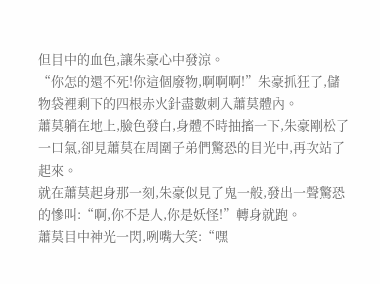但目中的血色,讓朱豪心中發涼。
“你怎的還不死!你這個廢物,啊啊啊!”朱豪抓狂了,儲物袋裡剩下的四根赤火針盡數刺入蕭莫體內。
蕭莫躺在地上,臉色發白,身體不時抽搐一下,朱豪剛松了一口氣,卻見蕭莫在周圍子弟們驚恐的目光中,再次站了起來。
就在蕭莫起身那一刻,朱豪似見了鬼一般,發出一聲驚恐的慘叫:“啊,你不是人,你是妖怪!”轉身就跑。
蕭莫目中神光一閃,咧嘴大笑:“嘿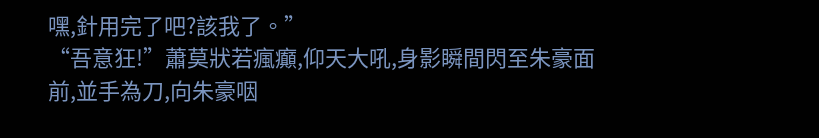嘿,針用完了吧?該我了。”
“吾意狂!”蕭莫狀若瘋癲,仰天大吼,身影瞬間閃至朱豪面前,並手為刀,向朱豪咽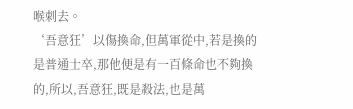喉刺去。
‘吾意狂’以傷換命,但萬軍從中,若是換的是普通士卒,那他便是有一百條命也不夠換的,所以,吾意狂,既是殺法,也是萬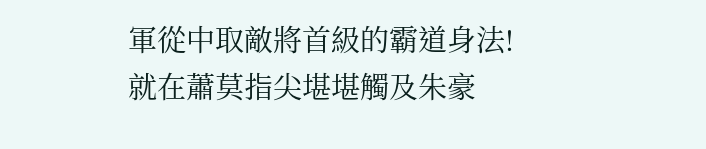軍從中取敵將首級的霸道身法!
就在蕭莫指尖堪堪觸及朱豪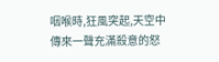咽喉時,狂風突起,天空中傳來一聲充滿殺意的怒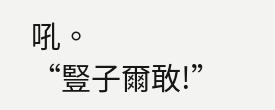吼。
“豎子爾敢!”